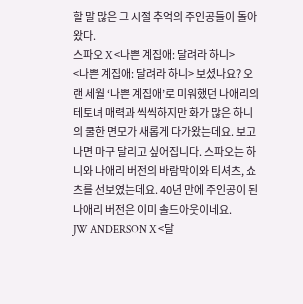할 말 많은 그 시절 추억의 주인공들이 돌아왔다.
스파오 X <나쁜 계집애: 달려라 하니>
<나쁜 계집애: 달려라 하니> 보셨나요? 오랜 세월 ‘나쁜 계집애’로 미워했던 나애리의 테토녀 매력과 씩씩하지만 화가 많은 하니의 쿨한 면모가 새롭게 다가왔는데요. 보고 나면 마구 달리고 싶어집니다. 스파오는 하니와 나애리 버전의 바람막이와 티셔츠, 쇼츠를 선보였는데요. 40년 만에 주인공이 된 나애리 버전은 이미 솔드아웃이네요.
JW ANDERSON X <달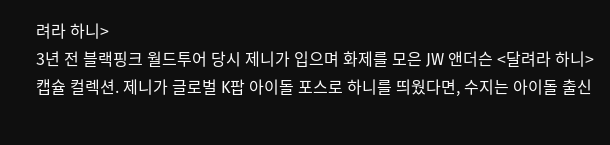려라 하니>
3년 전 블랙핑크 월드투어 당시 제니가 입으며 화제를 모은 JW 앤더슨 <달려라 하니> 캡슐 컬렉션. 제니가 글로벌 K팝 아이돌 포스로 하니를 띄웠다면, 수지는 아이돌 출신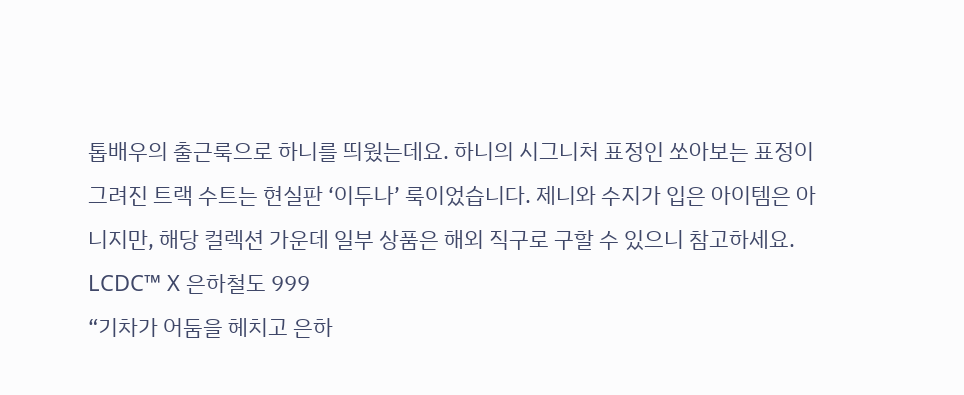톱배우의 출근룩으로 하니를 띄웠는데요. 하니의 시그니처 표정인 쏘아보는 표정이 그려진 트랙 수트는 현실판 ‘이두나’ 룩이었습니다. 제니와 수지가 입은 아이템은 아니지만, 해당 컬렉션 가운데 일부 상품은 해외 직구로 구할 수 있으니 참고하세요.
LCDC™ X 은하철도 999
“기차가 어둠을 헤치고 은하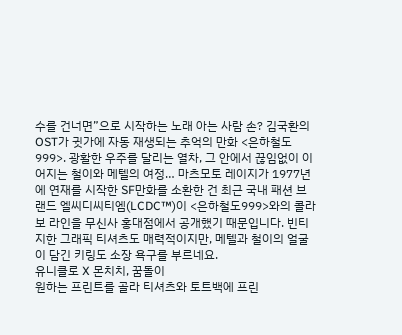수를 건너면”으로 시작하는 노래 아는 사람 손? 김국환의 OST가 귓가에 자동 재생되는 추억의 만화 <은하철도999>. 광활한 우주를 달리는 열차, 그 안에서 끊임없이 이어지는 철이와 메텔의 여정… 마츠모토 레이지가 1977년에 연재를 시작한 SF만화를 소환한 건 최근 국내 패션 브랜드 엘씨디씨티엠(LCDC™)이 <은하철도999>와의 콜라보 라인을 무신사 홍대점에서 공개했기 때문입니다. 빈티지한 그래픽 티셔츠도 매력적이지만, 메텔과 철이의 얼굴이 담긴 키링도 소장 욕구를 부르네요.
유니클로 X 몬치치, 꿈돌이
원하는 프린트를 골라 티셔츠와 토트백에 프린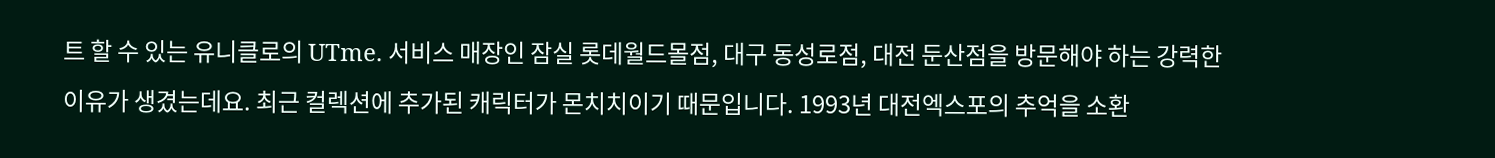트 할 수 있는 유니클로의 UTme. 서비스 매장인 잠실 롯데월드몰점, 대구 동성로점, 대전 둔산점을 방문해야 하는 강력한 이유가 생겼는데요. 최근 컬렉션에 추가된 캐릭터가 몬치치이기 때문입니다. 1993년 대전엑스포의 추억을 소환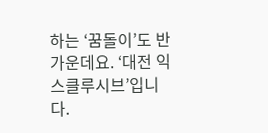하는 ‘꿈돌이’도 반가운데요. ‘대전 익스클루시브’입니다.